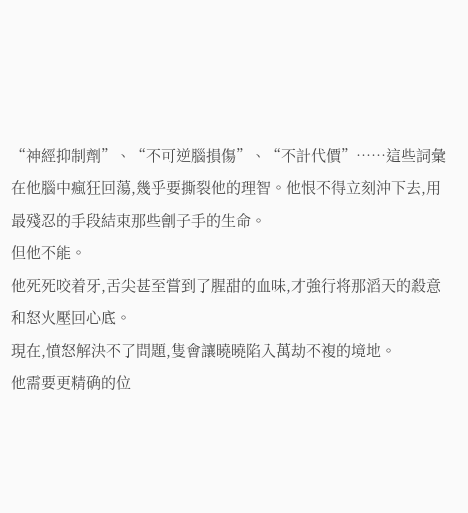“神經抑制劑”、“不可逆腦損傷”、“不計代價”……這些詞彙在他腦中瘋狂回蕩,幾乎要撕裂他的理智。他恨不得立刻沖下去,用最殘忍的手段結束那些劊子手的生命。
但他不能。
他死死咬着牙,舌尖甚至嘗到了腥甜的血味,才強行将那滔天的殺意和怒火壓回心底。
現在,憤怒解決不了問題,隻會讓曉曉陷入萬劫不複的境地。
他需要更精确的位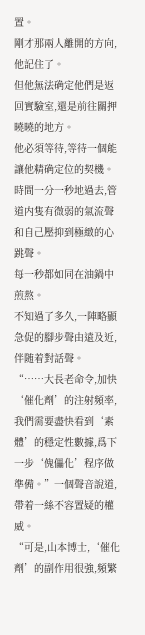置。
剛才那兩人離開的方向,他記住了。
但他無法确定他們是返回實驗室,還是前往關押曉曉的地方。
他必須等待,等待一個能讓他精确定位的契機。
時間一分一秒地過去,管道内隻有微弱的氣流聲和自己壓抑到極緻的心跳聲。
每一秒都如同在油鍋中煎熬。
不知過了多久,一陣略顯急促的腳步聲由遠及近,伴随着對話聲。
“……大長老命令,加快‘催化劑’的注射頻率,我們需要盡快看到‘素體’的穩定性數據,爲下一步‘傀儡化’程序做準備。”一個聲音說道,帶着一絲不容置疑的權威。
“可是,山本博士,‘催化劑’的副作用很強,頻繁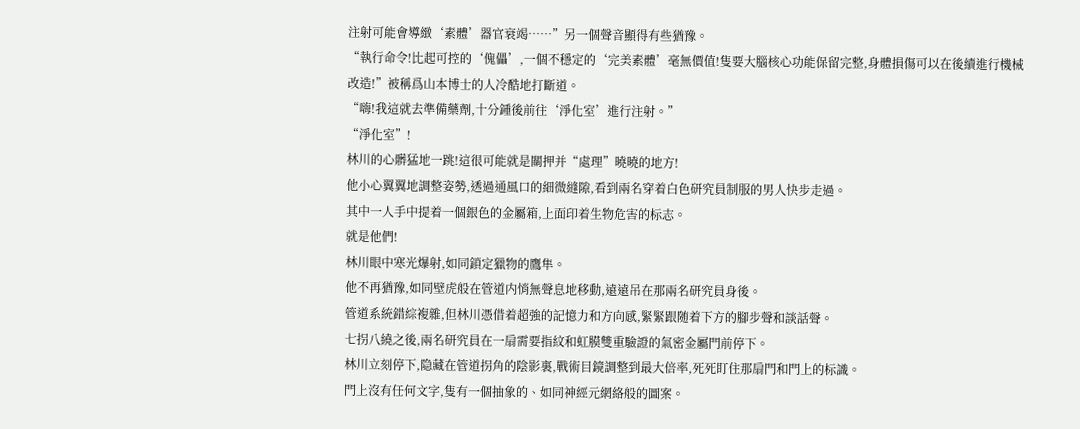注射可能會導緻‘素體’器官衰竭……”另一個聲音顯得有些猶豫。
“執行命令!比起可控的‘傀儡’,一個不穩定的‘完美素體’毫無價值!隻要大腦核心功能保留完整,身體損傷可以在後續進行機械改造!”被稱爲山本博士的人冷酷地打斷道。
“嗨!我這就去準備藥劑,十分鍾後前往‘淨化室’進行注射。”
“淨化室”!
林川的心髒猛地一跳!這很可能就是關押并“處理”曉曉的地方!
他小心翼翼地調整姿勢,透過通風口的細微縫隙,看到兩名穿着白色研究員制服的男人快步走過。
其中一人手中提着一個銀色的金屬箱,上面印着生物危害的标志。
就是他們!
林川眼中寒光爆射,如同鎖定獵物的鷹隼。
他不再猶豫,如同壁虎般在管道内悄無聲息地移動,遠遠吊在那兩名研究員身後。
管道系統錯綜複雜,但林川憑借着超強的記憶力和方向感,緊緊跟随着下方的腳步聲和談話聲。
七拐八繞之後,兩名研究員在一扇需要指紋和虹膜雙重驗證的氣密金屬門前停下。
林川立刻停下,隐藏在管道拐角的陰影裏,戰術目鏡調整到最大倍率,死死盯住那扇門和門上的标識。
門上沒有任何文字,隻有一個抽象的、如同神經元網絡般的圖案。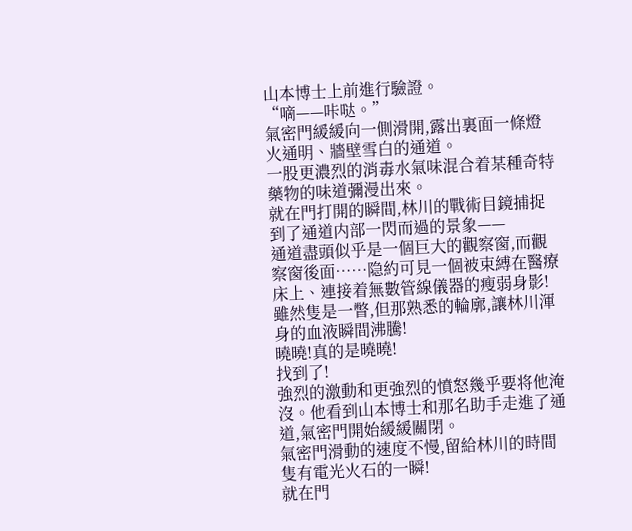山本博士上前進行驗證。
“嘀——咔哒。”
氣密門緩緩向一側滑開,露出裏面一條燈火通明、牆壁雪白的通道。
一股更濃烈的消毒水氣味混合着某種奇特藥物的味道彌漫出來。
就在門打開的瞬間,林川的戰術目鏡捕捉到了通道内部一閃而過的景象——
通道盡頭似乎是一個巨大的觀察窗,而觀察窗後面……隐約可見一個被束縛在醫療床上、連接着無數管線儀器的瘦弱身影!
雖然隻是一瞥,但那熟悉的輪廓,讓林川渾身的血液瞬間沸騰!
曉曉!真的是曉曉!
找到了!
強烈的激動和更強烈的憤怒幾乎要将他淹沒。他看到山本博士和那名助手走進了通道,氣密門開始緩緩關閉。
氣密門滑動的速度不慢,留給林川的時間隻有電光火石的一瞬!
就在門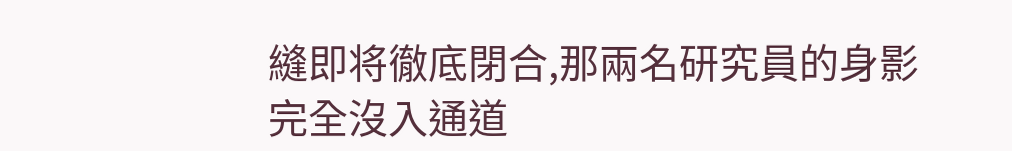縫即将徹底閉合,那兩名研究員的身影完全沒入通道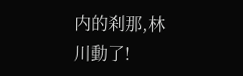内的刹那,林川動了!